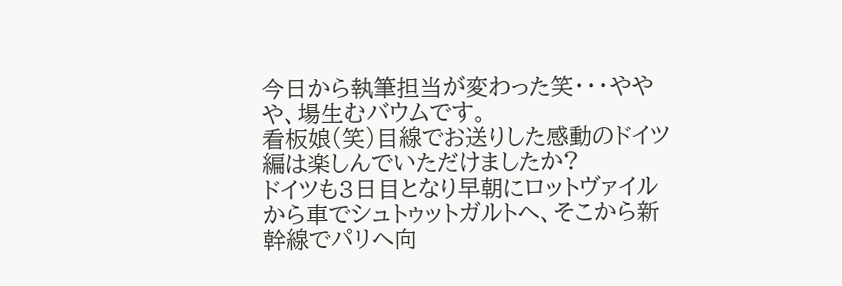今日から執筆担当が変わった笑・・・ややや、場生むバウムです。
看板娘(笑)目線でお送りした感動のドイツ編は楽しんでいただけましたか?
ドイツも3日目となり早朝にロットヴァイルから車でシュトゥットガルトへ、そこから新幹線でパリへ向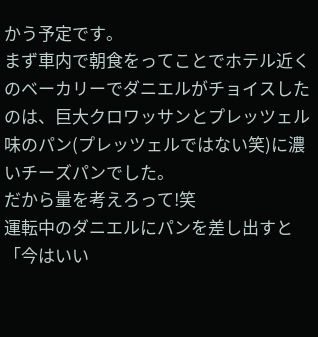かう予定です。
まず車内で朝食をってことでホテル近くのベーカリーでダニエルがチョイスしたのは、巨大クロワッサンとプレッツェル味のパン(プレッツェルではない笑)に濃いチーズパンでした。
だから量を考えろって!笑
運転中のダニエルにパンを差し出すと「今はいい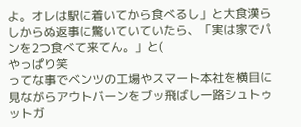よ。オレは駅に着いてから食べるし」と大食漢らしからぬ返事に驚いていていたら、「実は家でパンを2つ食べて来てん。」と(
やっぱり笑
ってな事でベンツの工場やスマート本社を横目に見ながらアウトバーンをブッ飛ばし一路シュトゥットガ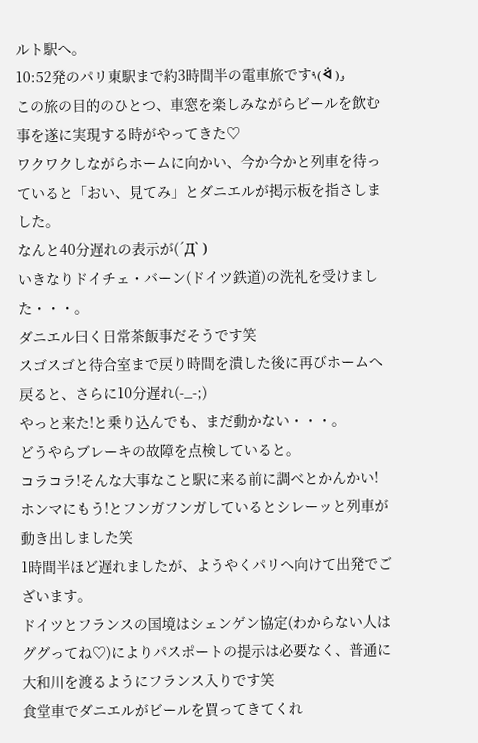ルト駅へ。
10:52発のパリ東駅まで約3時間半の電車旅です٩( ᐛ )و
この旅の目的のひとつ、車窓を楽しみながらビールを飲む事を遂に実現する時がやってきた♡
ワクワクしながらホームに向かい、今か今かと列車を待っていると「おい、見てみ」とダニエルが掲示板を指さしました。
なんと40分遅れの表示が(´Д` )
いきなりドイチェ・バーン(ドイツ鉄道)の洗礼を受けました・・・。
ダニエル曰く日常茶飯事だそうです笑
スゴスゴと待合室まで戻り時間を潰した後に再びホームへ戻ると、さらに10分遅れ(-_-;)
やっと来た!と乗り込んでも、まだ動かない・・・。
どうやらブレーキの故障を点検していると。
コラコラ!そんな大事なこと駅に来る前に調べとかんかい!
ホンマにもう!とフンガフンガしているとシレーッと列車が動き出しました笑
1時間半ほど遅れましたが、ようやくパリへ向けて出発でございます。
ドイツとフランスの国境はシェンゲン協定(わからない人はググってね♡)によりパスポートの提示は必要なく、普通に大和川を渡るようにフランス入りです笑
食堂車でダニエルがビールを買ってきてくれ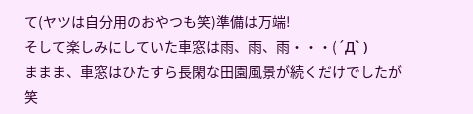て(ヤツは自分用のおやつも笑)準備は万端!
そして楽しみにしていた車窓は雨、雨、雨・・・(´Д` )
ままま、車窓はひたすら長閑な田園風景が続くだけでしたが笑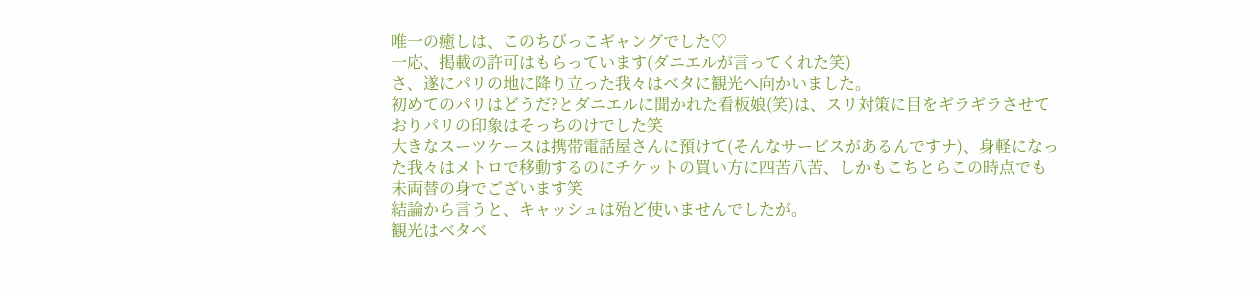唯一の癒しは、このちびっこギャングでした♡
一応、掲載の許可はもらっています(ダニエルが言ってくれた笑)
さ、遂にパリの地に降り立った我々はベタに観光へ向かいました。
初めてのパリはどうだ?とダニエルに聞かれた看板娘(笑)は、スリ対策に目をギラギラさせておりパリの印象はそっちのけでした笑
大きなスーツケースは携帯電話屋さんに預けて(そんなサービスがあるんですナ)、身軽になった我々はメトロで移動するのにチケットの買い方に四苦八苦、しかもこちとらこの時点でも未両替の身でございます笑
結論から言うと、キャッシュは殆ど使いませんでしたが。
観光はベタベ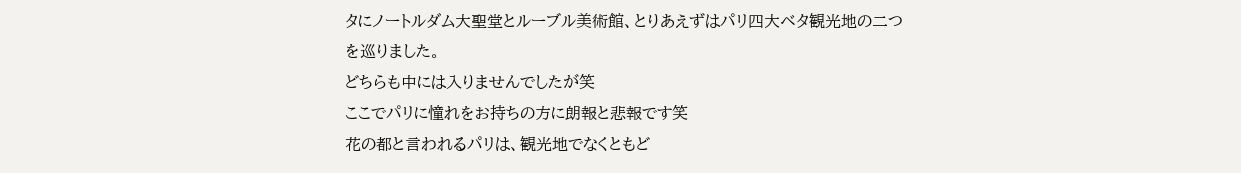タにノートルダム大聖堂とルーブル美術館、とりあえずはパリ四大ベタ観光地の二つを巡りました。
どちらも中には入りませんでしたが笑
ここでパリに憧れをお持ちの方に朗報と悲報です笑
花の都と言われるパリは、観光地でなくともど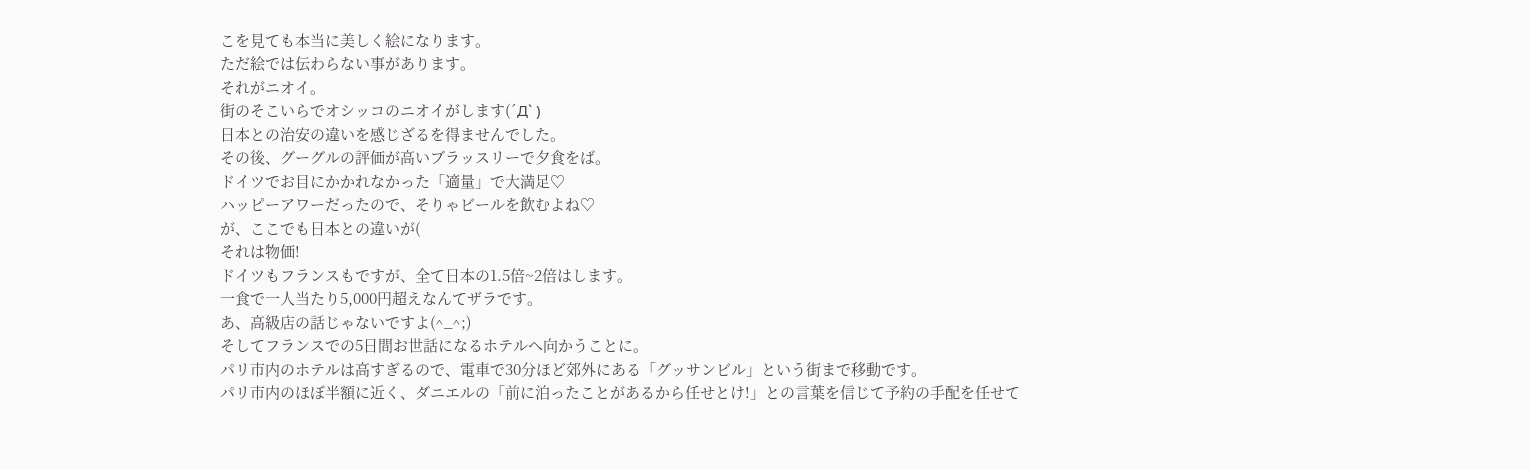こを見ても本当に美しく絵になります。
ただ絵では伝わらない事があります。
それがニオイ。
街のそこいらでオシッコのニオイがします(´Д` )
日本との治安の違いを感じざるを得ませんでした。
その後、グーグルの評価が高いブラッスリーで夕食をば。
ドイツでお目にかかれなかった「適量」で大満足♡
ハッピーアワーだったので、そりゃビールを飲むよね♡
が、ここでも日本との違いが(
それは物価!
ドイツもフランスもですが、全て日本の1.5倍~2倍はします。
一食で一人当たり5,000円超えなんてザラです。
あ、高級店の話じゃないですよ(^_^;)
そしてフランスでの5日間お世話になるホテルへ向かうことに。
パリ市内のホテルは高すぎるので、電車で30分ほど郊外にある「グッサンビル」という街まで移動です。
パリ市内のほぼ半額に近く、ダニエルの「前に泊ったことがあるから任せとけ!」との言葉を信じて予約の手配を任せて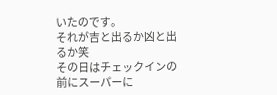いたのです。
それが吉と出るか凶と出るか笑
その日はチェックインの前にスーパーに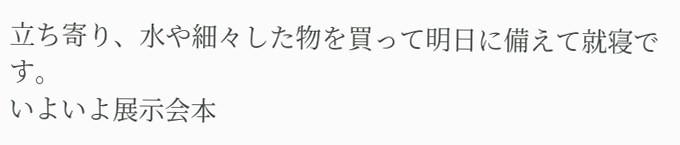立ち寄り、水や細々した物を買って明日に備えて就寝です。
いよいよ展示会本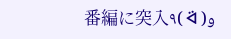番編に突入٩( ᐛ )و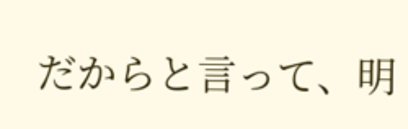だからと言って、明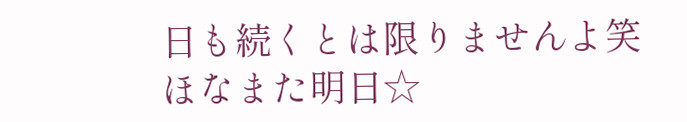日も続くとは限りませんよ笑
ほなまた明日☆